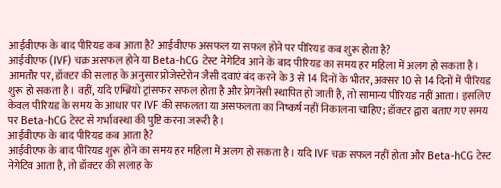आईवीएफ के बाद पीरियड कब आता है? आईवीएफ असफल या सफल होने पर पीरियड कब शुरू होता है?
आईवीएफ (IVF) चक्र असफल होने या Beta-hCG टेस्ट नेगेटिव आने के बाद पीरियड का समय हर महिला में अलग हो सकता है। आमतौर पर, डॉक्टर की सलाह के अनुसार प्रोजेस्टेरोन जैसी दवाएं बंद करने के 3 से 14 दिनों के भीतर, अक्सर 10 से 14 दिनों में पीरियड शुरू हो सकता है। वहीं, यदि एम्ब्रियो ट्रांसफर सफल होता है और प्रेगनेंसी स्थापित हो जाती है, तो सामान्य पीरियड नहीं आता। इसलिए केवल पीरियड के समय के आधार पर IVF की सफलता या असफलता का निष्कर्ष नहीं निकालना चाहिए; डॉक्टर द्वारा बताए गए समय पर Beta-hCG टेस्ट से गर्भावस्था की पुष्टि करना जरूरी है।
आईवीएफ के बाद पीरियड कब आता है?
आईवीएफ के बाद पीरियड शुरू होने का समय हर महिला में अलग हो सकता है। यदि IVF चक्र सफल नहीं होता और Beta-hCG टेस्ट नेगेटिव आता है, तो डॉक्टर की सलाह के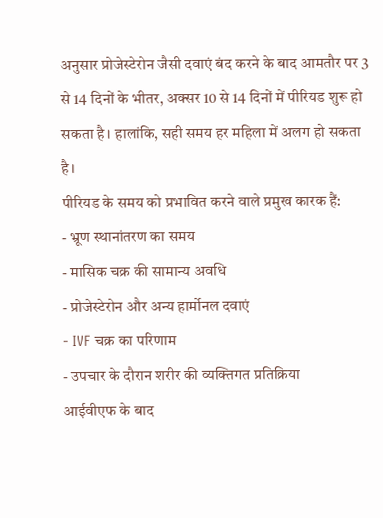अनुसार प्रोजेस्टेरोन जैसी दवाएं बंद करने के बाद आमतौर पर 3 से 14 दिनों के भीतर, अक्सर 10 से 14 दिनों में पीरियड शुरू हो सकता है। हालांकि, सही समय हर महिला में अलग हो सकता है।
पीरियड के समय को प्रभावित करने वाले प्रमुख कारक हैं:
- भ्रूण स्थानांतरण का समय
- मासिक चक्र की सामान्य अवधि
- प्रोजेस्टेरोन और अन्य हार्मोनल दवाएं
- IVF चक्र का परिणाम
- उपचार के दौरान शरीर की व्यक्तिगत प्रतिक्रिया
आईवीएफ के बाद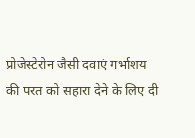प्रोजेस्टेरोन जैसी दवाएं गर्भाशय की परत को सहारा देने के लिए दी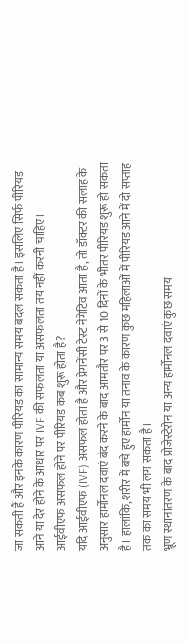जा सकती हैं और इनके कारण पीरियड का सामान्य समय बदल सकता है। इसलिए सिर्फ पीरियड आने या देर होने के आधार पर IVF की सफलता या असफलता तय नहीं करनी चाहिए।
आईवीएफ असफल होने पर पीरियड कब शुरू होता है?
यदि आईवीएफ (IVF) असफल होता है और प्रेगनेंसी टेस्ट नेगेटिव आता है, तो डॉक्टर की सलाह के अनुसार हार्मोनल दवाएं बंद करने के बाद आमतौर पर 3 से 10 दिनों के भीतर पीरियड शुरू हो सकता है। हालांकि, शरीर में बचे हुए हार्मोन या तनाव के कारण कुछ महिलाओं में पीरियड आने में दो सप्ताह तक का समय भी लग सकता है।
भ्रूण स्थानांतरण के बाद प्रोजेस्टेरोन या अन्य हार्मोनल दवाएं कुछ समय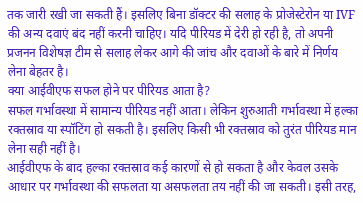तक जारी रखी जा सकती हैं। इसलिए बिना डॉक्टर की सलाह के प्रोजेस्टेरोन या IVF की अन्य दवाएं बंद नहीं करनी चाहिए। यदि पीरियड में देरी हो रही है, तो अपनी प्रजनन विशेषज्ञ टीम से सलाह लेकर आगे की जांच और दवाओं के बारे में निर्णय लेना बेहतर है।
क्या आईवीएफ सफल होने पर पीरियड आता है?
सफल गर्भावस्था में सामान्य पीरियड नहीं आता। लेकिन शुरुआती गर्भावस्था में हल्का रक्तस्राव या स्पॉटिंग हो सकती है। इसलिए किसी भी रक्तस्राव को तुरंत पीरियड मान लेना सही नहीं है।
आईवीएफ के बाद हल्का रक्तस्राव कई कारणों से हो सकता है और केवल उसके आधार पर गर्भावस्था की सफलता या असफलता तय नहीं की जा सकती। इसी तरह,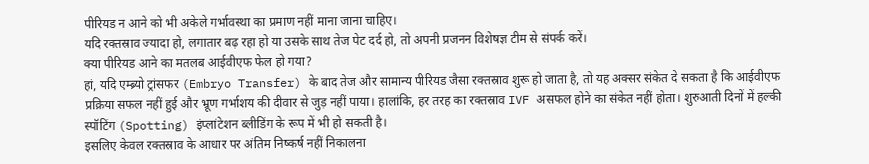पीरियड न आने को भी अकेले गर्भावस्था का प्रमाण नहीं माना जाना चाहिए।
यदि रक्तस्राव ज्यादा हो, लगातार बढ़ रहा हो या उसके साथ तेज पेट दर्द हो, तो अपनी प्रजनन विशेषज्ञ टीम से संपर्क करें।
क्या पीरियड आने का मतलब आईवीएफ फेल हो गया?
हां, यदि एम्ब्र्यो ट्रांसफर (Embryo Transfer) के बाद तेज और सामान्य पीरियड जैसा रक्तस्राव शुरू हो जाता है, तो यह अक्सर संकेत दे सकता है कि आईवीएफ प्रक्रिया सफल नहीं हुई और भ्रूण गर्भाशय की दीवार से जुड़ नहीं पाया। हालांकि, हर तरह का रक्तस्राव IVF असफल होने का संकेत नहीं होता। शुरुआती दिनों में हल्की स्पॉटिंग (Spotting) इंप्लांटेशन ब्लीडिंग के रूप में भी हो सकती है।
इसलिए केवल रक्तस्राव के आधार पर अंतिम निष्कर्ष नहीं निकालना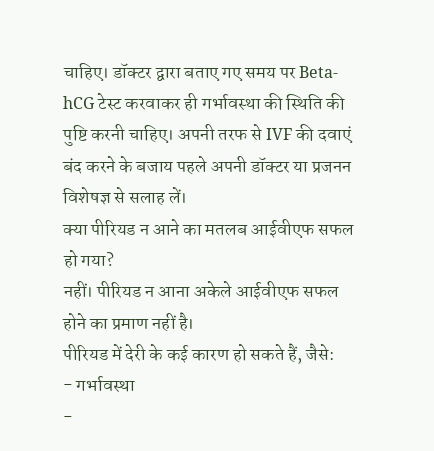चाहिए। डॉक्टर द्वारा बताए गए समय पर Beta-hCG टेस्ट करवाकर ही गर्भावस्था की स्थिति की पुष्टि करनी चाहिए। अपनी तरफ से IVF की दवाएं बंद करने के बजाय पहले अपनी डॉक्टर या प्रजनन विशेषज्ञ से सलाह लें।
क्या पीरियड न आने का मतलब आईवीएफ सफल हो गया?
नहीं। पीरियड न आना अकेले आईवीएफ सफल होने का प्रमाण नहीं है।
पीरियड में देरी के कई कारण हो सकते हैं, जैसे:
- गर्भावस्था
-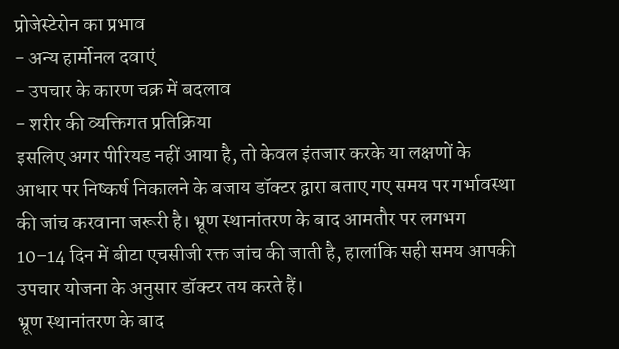प्रोजेस्टेरोन का प्रभाव
- अन्य हार्मोनल दवाएं
- उपचार के कारण चक्र में बदलाव
- शरीर की व्यक्तिगत प्रतिक्रिया
इसलिए अगर पीरियड नहीं आया है, तो केवल इंतजार करके या लक्षणों के आधार पर निष्कर्ष निकालने के बजाय डॉक्टर द्वारा बताए गए समय पर गर्भावस्था की जांच करवाना जरूरी है। भ्रूण स्थानांतरण के बाद आमतौर पर लगभग 10–14 दिन में बीटा एचसीजी रक्त जांच की जाती है, हालांकि सही समय आपकी उपचार योजना के अनुसार डॉक्टर तय करते हैं।
भ्रूण स्थानांतरण के बाद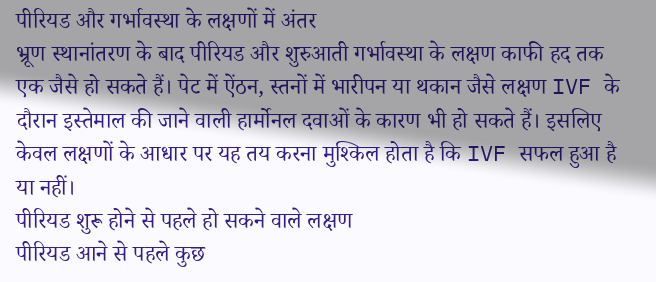पीरियड और गर्भावस्था के लक्षणों में अंतर
भ्रूण स्थानांतरण के बाद पीरियड और शुरुआती गर्भावस्था के लक्षण काफी हद तक एक जैसे हो सकते हैं। पेट में ऐंठन, स्तनों में भारीपन या थकान जैसे लक्षण IVF के दौरान इस्तेमाल की जाने वाली हार्मोनल दवाओं के कारण भी हो सकते हैं। इसलिए केवल लक्षणों के आधार पर यह तय करना मुश्किल होता है कि IVF सफल हुआ है या नहीं।
पीरियड शुरू होने से पहले हो सकने वाले लक्षण
पीरियड आने से पहले कुछ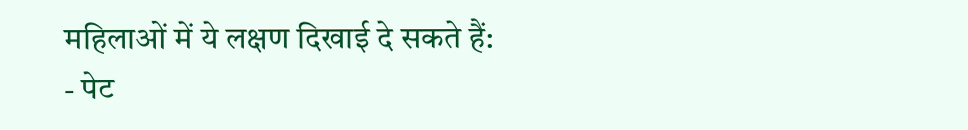महिलाओं में ये लक्षण दिखाई दे सकते हैं:
- पेट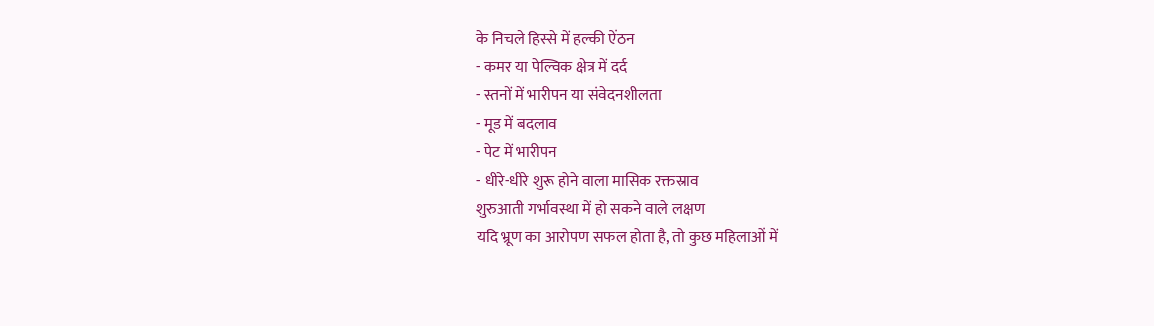के निचले हिस्से में हल्की ऐंठन
- कमर या पेल्विक क्षेत्र में दर्द
- स्तनों में भारीपन या संवेदनशीलता
- मूड में बदलाव
- पेट में भारीपन
- धीरे-धीरे शुरू होने वाला मासिक रक्तस्राव
शुरुआती गर्भावस्था में हो सकने वाले लक्षण
यदि भ्रूण का आरोपण सफल होता है, तो कुछ महिलाओं में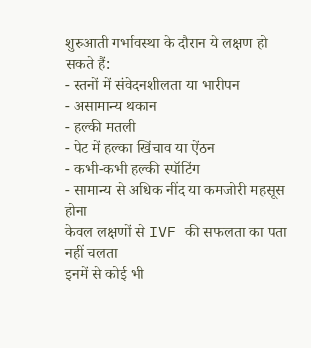शुरुआती गर्भावस्था के दौरान ये लक्षण हो सकते हैं:
- स्तनों में संवेदनशीलता या भारीपन
- असामान्य थकान
- हल्की मतली
- पेट में हल्का खिंचाव या ऐंठन
- कभी-कभी हल्की स्पॉटिंग
- सामान्य से अधिक नींद या कमजोरी महसूस होना
केवल लक्षणों से IVF की सफलता का पता नहीं चलता
इनमें से कोई भी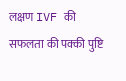लक्षण IVF की सफलता की पक्की पुष्टि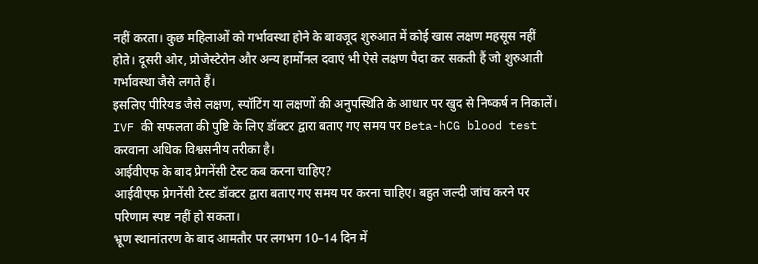नहीं करता। कुछ महिलाओं को गर्भावस्था होने के बावजूद शुरुआत में कोई खास लक्षण महसूस नहीं होते। दूसरी ओर, प्रोजेस्टेरोन और अन्य हार्मोनल दवाएं भी ऐसे लक्षण पैदा कर सकती हैं जो शुरुआती गर्भावस्था जैसे लगते हैं।
इसलिए पीरियड जैसे लक्षण, स्पॉटिंग या लक्षणों की अनुपस्थिति के आधार पर खुद से निष्कर्ष न निकालें। IVF की सफलता की पुष्टि के लिए डॉक्टर द्वारा बताए गए समय पर Beta-hCG blood test करवाना अधिक विश्वसनीय तरीका है।
आईवीएफ के बाद प्रेगनेंसी टेस्ट कब करना चाहिए?
आईवीएफ प्रेगनेंसी टेस्ट डॉक्टर द्वारा बताए गए समय पर करना चाहिए। बहुत जल्दी जांच करने पर परिणाम स्पष्ट नहीं हो सकता।
भ्रूण स्थानांतरण के बाद आमतौर पर लगभग 10–14 दिन में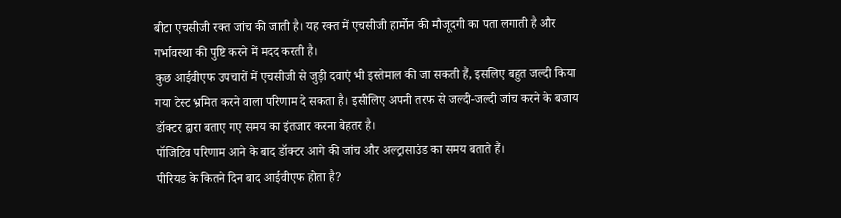बीटा एचसीजी रक्त जांच की जाती है। यह रक्त में एचसीजी हार्मोन की मौजूदगी का पता लगाती है और गर्भावस्था की पुष्टि करने में मदद करती है।
कुछ आईवीएफ उपचारों में एचसीजी से जुड़ी दवाएं भी इस्तेमाल की जा सकती हैं, इसलिए बहुत जल्दी किया गया टेस्ट भ्रमित करने वाला परिणाम दे सकता है। इसीलिए अपनी तरफ से जल्दी-जल्दी जांच करने के बजाय डॉक्टर द्वारा बताए गए समय का इंतजार करना बेहतर है।
पॉजिटिव परिणाम आने के बाद डॉक्टर आगे की जांच और अल्ट्रासाउंड का समय बताते हैं।
पीरियड के कितने दिन बाद आईवीएफ होता है?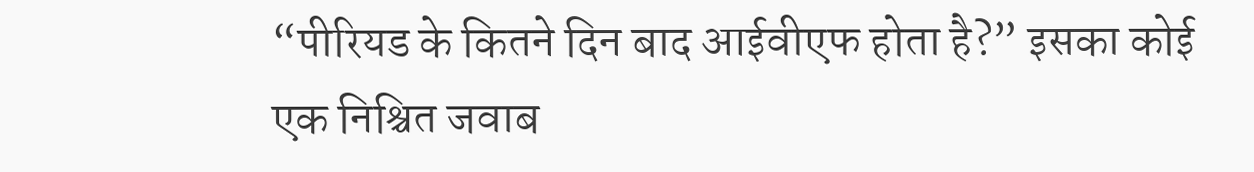“पीरियड के कितने दिन बाद आईवीएफ होता है?” इसका कोई एक निश्चित जवाब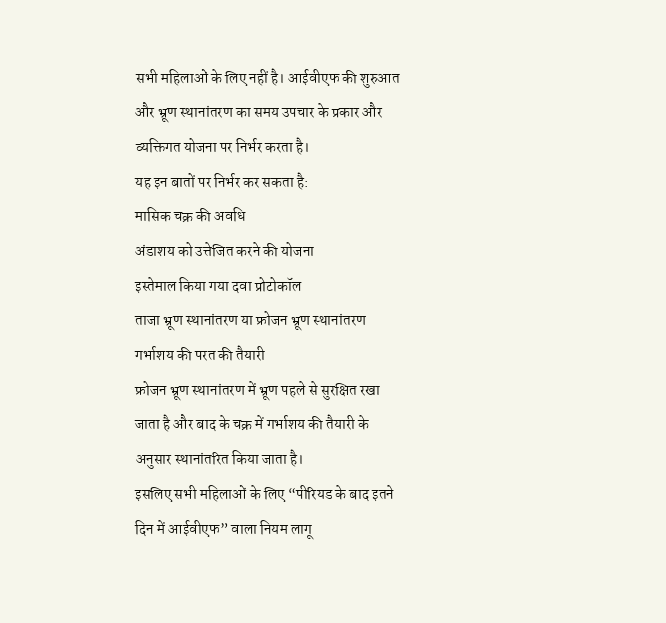सभी महिलाओं के लिए नहीं है। आईवीएफ की शुरुआत और भ्रूण स्थानांतरण का समय उपचार के प्रकार और व्यक्तिगत योजना पर निर्भर करता है।
यह इन बातों पर निर्भर कर सकता है:
मासिक चक्र की अवधि
अंडाशय को उत्तेजित करने की योजना
इस्तेमाल किया गया दवा प्रोटोकॉल
ताजा भ्रूण स्थानांतरण या फ्रोजन भ्रूण स्थानांतरण
गर्भाशय की परत की तैयारी
फ्रोजन भ्रूण स्थानांतरण में भ्रूण पहले से सुरक्षित रखा जाता है और बाद के चक्र में गर्भाशय की तैयारी के अनुसार स्थानांतरित किया जाता है।
इसलिए सभी महिलाओं के लिए “पीरियड के बाद इतने दिन में आईवीएफ” वाला नियम लागू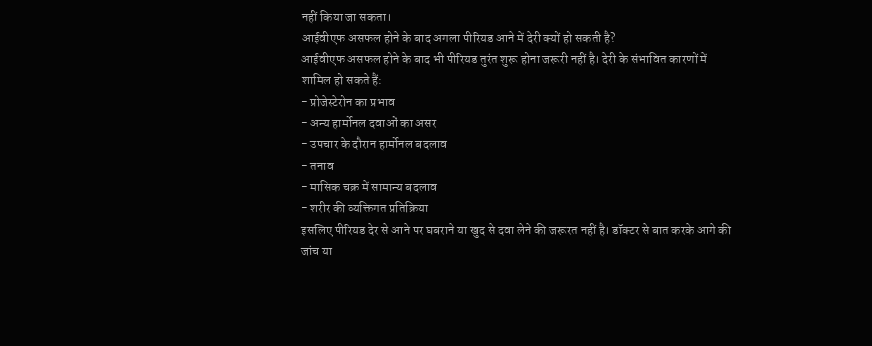नहीं किया जा सकता।
आईवीएफ असफल होने के बाद अगला पीरियड आने में देरी क्यों हो सकती है?
आईवीएफ असफल होने के बाद भी पीरियड तुरंत शुरू होना जरूरी नहीं है। देरी के संभावित कारणों में शामिल हो सकते हैं:
- प्रोजेस्टेरोन का प्रभाव
- अन्य हार्मोनल दवाओं का असर
- उपचार के दौरान हार्मोनल बदलाव
- तनाव
- मासिक चक्र में सामान्य बदलाव
- शरीर की व्यक्तिगत प्रतिक्रिया
इसलिए पीरियड देर से आने पर घबराने या खुद से दवा लेने की जरूरत नहीं है। डॉक्टर से बात करके आगे की जांच या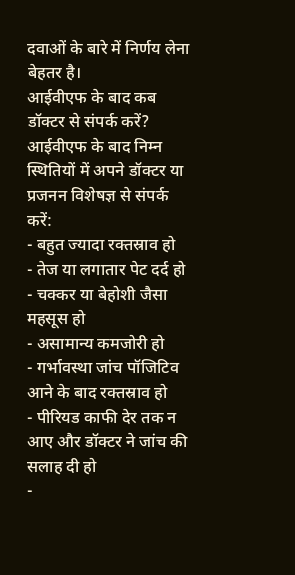दवाओं के बारे में निर्णय लेना बेहतर है।
आईवीएफ के बाद कब डॉक्टर से संपर्क करें?
आईवीएफ के बाद निम्न स्थितियों में अपने डॉक्टर या प्रजनन विशेषज्ञ से संपर्क करें:
- बहुत ज्यादा रक्तस्राव हो
- तेज या लगातार पेट दर्द हो
- चक्कर या बेहोशी जैसा महसूस हो
- असामान्य कमजोरी हो
- गर्भावस्था जांच पॉजिटिव आने के बाद रक्तस्राव हो
- पीरियड काफी देर तक न आए और डॉक्टर ने जांच की सलाह दी हो
-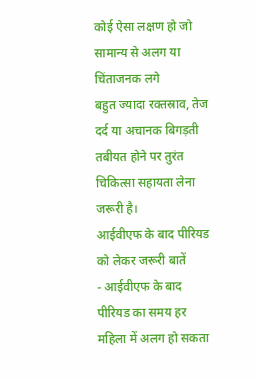कोई ऐसा लक्षण हो जो सामान्य से अलग या चिंताजनक लगे
बहुत ज्यादा रक्तस्राव, तेज दर्द या अचानक बिगड़ती तबीयत होने पर तुरंत चिकित्सा सहायता लेना जरूरी है।
आईवीएफ के बाद पीरियड को लेकर जरूरी बातें
- आईवीएफ के बाद पीरियड का समय हर महिला में अलग हो सकता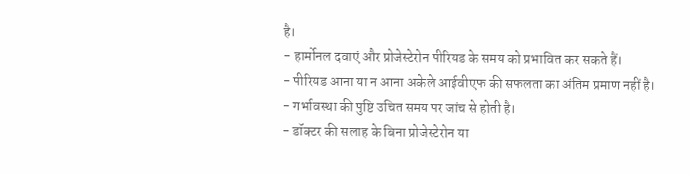है।
- हार्मोनल दवाएं और प्रोजेस्टेरोन पीरियड के समय को प्रभावित कर सकते हैं।
- पीरियड आना या न आना अकेले आईवीएफ की सफलता का अंतिम प्रमाण नहीं है।
- गर्भावस्था की पुष्टि उचित समय पर जांच से होती है।
- डॉक्टर की सलाह के बिना प्रोजेस्टेरोन या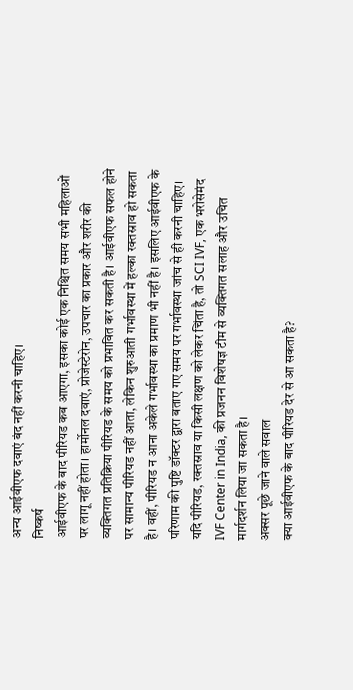अन्य आईवीएफ दवाएं बंद नहीं करनी चाहिए।
निष्कर्ष
आईवीएफ के बाद पीरियड कब आएगा, इसका कोई एक निश्चित समय सभी महिलाओं पर लागू नहीं होता। हार्मोनल दवाएं, प्रोजेस्टेरोन, उपचार का प्रकार और शरीर की व्यक्तिगत प्रतिक्रिया पीरियड के समय को प्रभावित कर सकती है। आईवीएफ सफल होने पर सामान्य पीरियड नहीं आता, लेकिन शुरुआती गर्भावस्था में हल्का रक्तस्राव हो सकता है। वहीं, पीरियड न आना अकेले गर्भावस्था का प्रमाण भी नहीं है। इसलिए आईवीएफ के परिणाम की पुष्टि डॉक्टर द्वारा बताए गए समय पर गर्भावस्था जांच से ही करनी चाहिए।
यदि पीरियड, रक्तस्राव या किसी लक्षण को लेकर चिंता है, तो SCI IVF, एक भरोसेमंद IVF Center in India, की प्रजनन विशेषज्ञ टीम से व्यक्तिगत सलाह और उचित मार्गदर्शन लिया जा सकता है।
अक्सर पूछे जाने वाले सवाल
क्या आईवीएफ के बाद पीरियड देर से आ सकता है?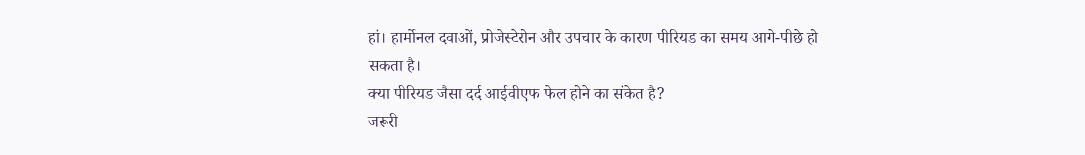हां। हार्मोनल दवाओं, प्रोजेस्टेरोन और उपचार के कारण पीरियड का समय आगे-पीछे हो सकता है।
क्या पीरियड जैसा दर्द आईवीएफ फेल होने का संकेत है?
जरूरी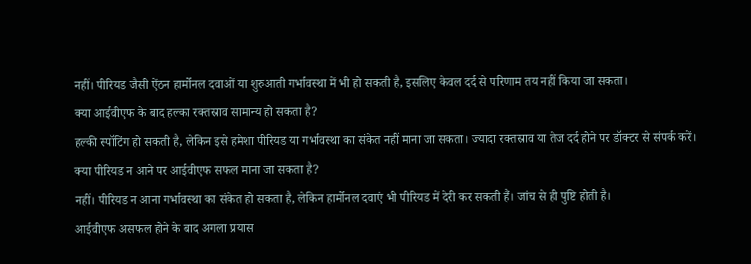नहीं। पीरियड जैसी ऐंठन हार्मोनल दवाओं या शुरुआती गर्भावस्था में भी हो सकती है, इसलिए केवल दर्द से परिणाम तय नहीं किया जा सकता।
क्या आईवीएफ के बाद हल्का रक्तस्राव सामान्य हो सकता है?
हल्की स्पॉटिंग हो सकती है, लेकिन इसे हमेशा पीरियड या गर्भावस्था का संकेत नहीं माना जा सकता। ज्यादा रक्तस्राव या तेज दर्द होने पर डॉक्टर से संपर्क करें।
क्या पीरियड न आने पर आईवीएफ सफल माना जा सकता है?
नहीं। पीरियड न आना गर्भावस्था का संकेत हो सकता है, लेकिन हार्मोनल दवाएं भी पीरियड में देरी कर सकती हैं। जांच से ही पुष्टि होती है।
आईवीएफ असफल होने के बाद अगला प्रयास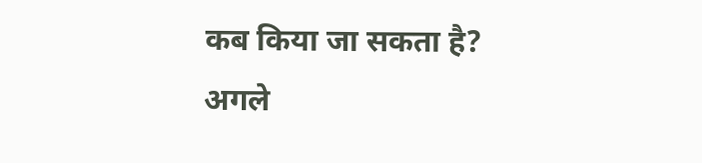कब किया जा सकता है?
अगले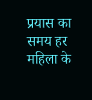प्रयास का समय हर महिला के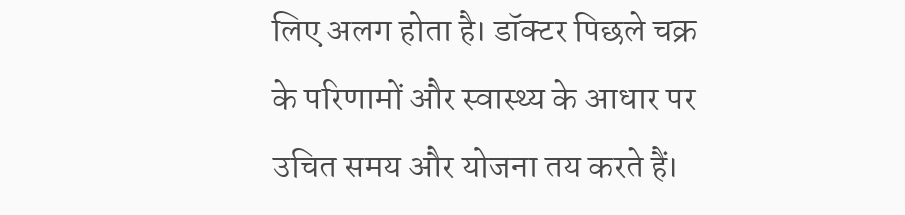लिए अलग होता है। डॉक्टर पिछले चक्र के परिणामों और स्वास्थ्य के आधार पर उचित समय और योजना तय करते हैं।